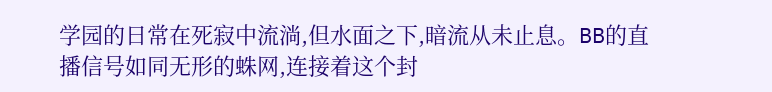学园的日常在死寂中流淌,但水面之下,暗流从未止息。BB的直播信号如同无形的蛛网,连接着这个封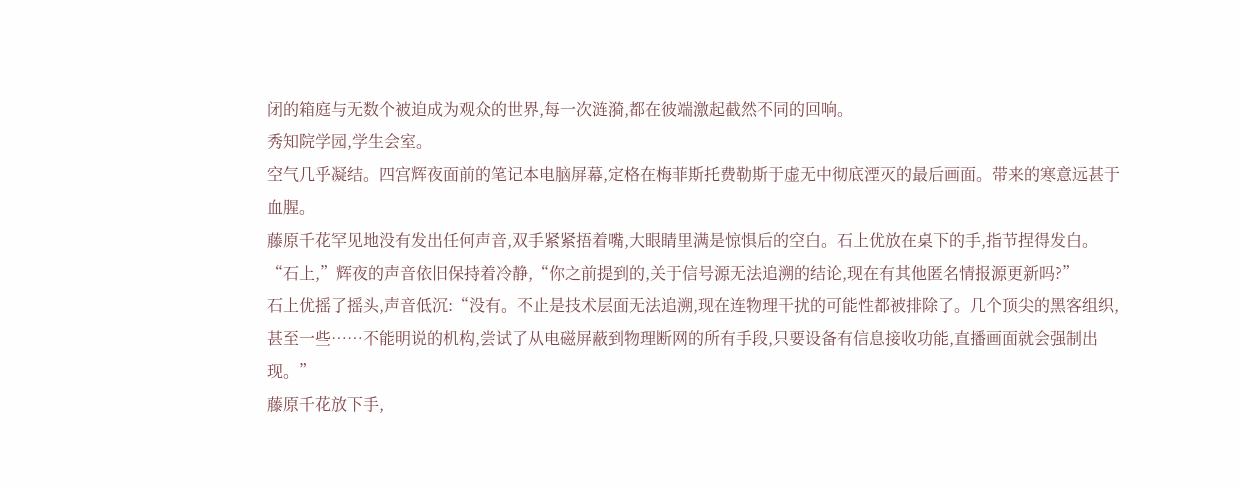闭的箱庭与无数个被迫成为观众的世界,每一次涟漪,都在彼端激起截然不同的回响。
秀知院学园,学生会室。
空气几乎凝结。四宫辉夜面前的笔记本电脑屏幕,定格在梅菲斯托费勒斯于虚无中彻底湮灭的最后画面。带来的寒意远甚于血腥。
藤原千花罕见地没有发出任何声音,双手紧紧捂着嘴,大眼睛里满是惊惧后的空白。石上优放在桌下的手,指节捏得发白。
“石上,”辉夜的声音依旧保持着冷静,“你之前提到的,关于信号源无法追溯的结论,现在有其他匿名情报源更新吗?”
石上优摇了摇头,声音低沉:“没有。不止是技术层面无法追溯,现在连物理干扰的可能性都被排除了。几个顶尖的黑客组织,甚至一些……不能明说的机构,尝试了从电磁屏蔽到物理断网的所有手段,只要设备有信息接收功能,直播画面就会强制出现。”
藤原千花放下手,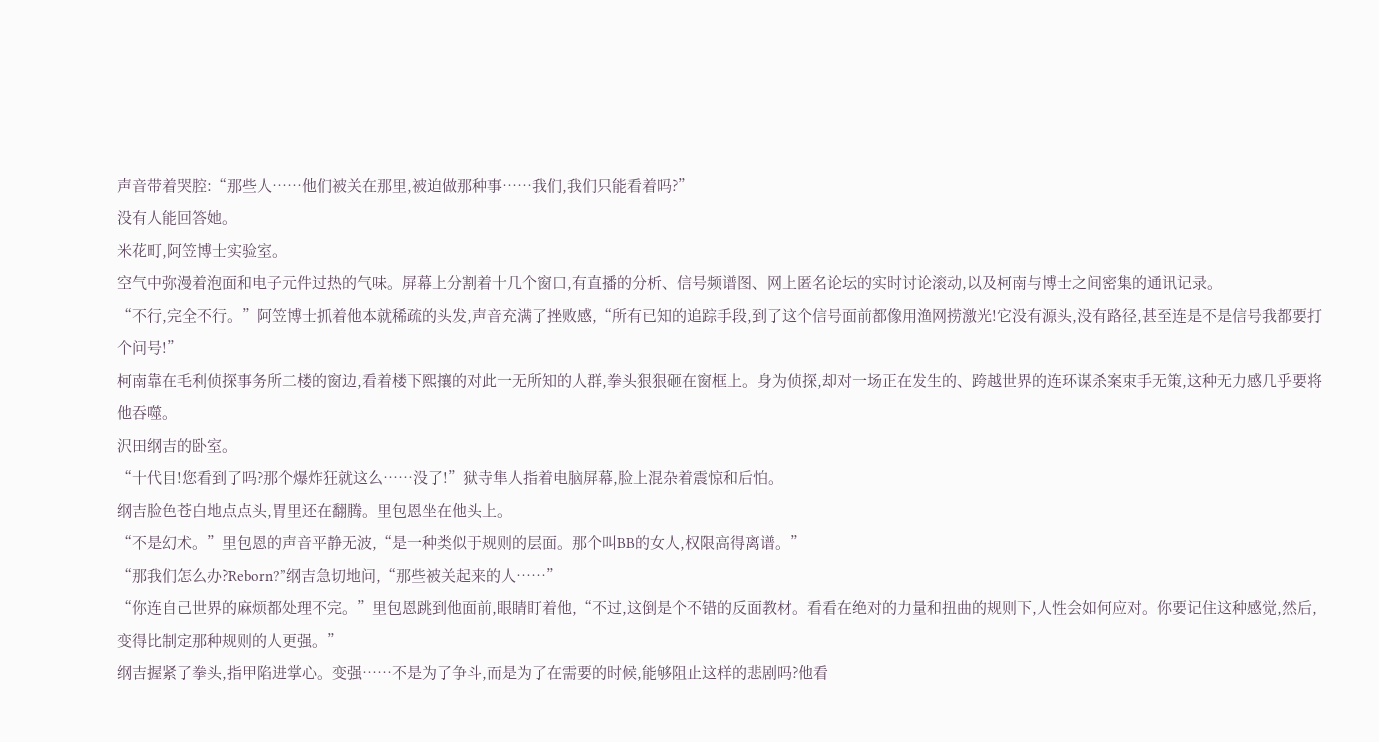声音带着哭腔:“那些人……他们被关在那里,被迫做那种事……我们,我们只能看着吗?”
没有人能回答她。
米花町,阿笠博士实验室。
空气中弥漫着泡面和电子元件过热的气味。屏幕上分割着十几个窗口,有直播的分析、信号频谱图、网上匿名论坛的实时讨论滚动,以及柯南与博士之间密集的通讯记录。
“不行,完全不行。”阿笠博士抓着他本就稀疏的头发,声音充满了挫败感,“所有已知的追踪手段,到了这个信号面前都像用渔网捞激光!它没有源头,没有路径,甚至连是不是信号我都要打个问号!”
柯南靠在毛利侦探事务所二楼的窗边,看着楼下熙攘的对此一无所知的人群,拳头狠狠砸在窗框上。身为侦探,却对一场正在发生的、跨越世界的连环谋杀案束手无策,这种无力感几乎要将他吞噬。
沢田纲吉的卧室。
“十代目!您看到了吗?那个爆炸狂就这么……没了!”狱寺隼人指着电脑屏幕,脸上混杂着震惊和后怕。
纲吉脸色苍白地点点头,胃里还在翻腾。里包恩坐在他头上。
“不是幻术。”里包恩的声音平静无波,“是一种类似于规则的层面。那个叫BB的女人,权限高得离谱。”
“那我们怎么办?Reborn?”纲吉急切地问,“那些被关起来的人……”
“你连自己世界的麻烦都处理不完。”里包恩跳到他面前,眼睛盯着他,“不过,这倒是个不错的反面教材。看看在绝对的力量和扭曲的规则下,人性会如何应对。你要记住这种感觉,然后,变得比制定那种规则的人更强。”
纲吉握紧了拳头,指甲陷进掌心。变强……不是为了争斗,而是为了在需要的时候,能够阻止这样的悲剧吗?他看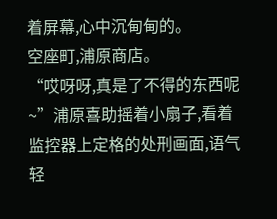着屏幕,心中沉甸甸的。
空座町,浦原商店。
“哎呀呀,真是了不得的东西呢~”浦原喜助摇着小扇子,看着监控器上定格的处刑画面,语气轻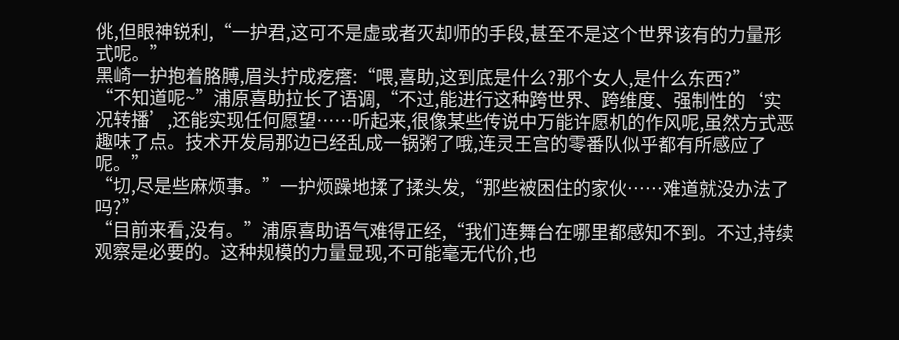佻,但眼神锐利,“一护君,这可不是虚或者灭却师的手段,甚至不是这个世界该有的力量形式呢。”
黑崎一护抱着胳膊,眉头拧成疙瘩:“喂,喜助,这到底是什么?那个女人,是什么东西?”
“不知道呢~”浦原喜助拉长了语调,“不过,能进行这种跨世界、跨维度、强制性的‘实况转播’,还能实现任何愿望……听起来,很像某些传说中万能许愿机的作风呢,虽然方式恶趣味了点。技术开发局那边已经乱成一锅粥了哦,连灵王宫的零番队似乎都有所感应了呢。”
“切,尽是些麻烦事。”一护烦躁地揉了揉头发,“那些被困住的家伙……难道就没办法了吗?”
“目前来看,没有。”浦原喜助语气难得正经,“我们连舞台在哪里都感知不到。不过,持续观察是必要的。这种规模的力量显现,不可能毫无代价,也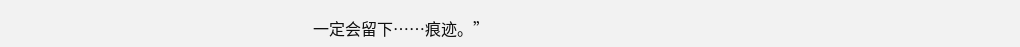一定会留下……痕迹。”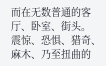而在无数普通的客厅、卧室、街头。
震惊、恐惧、猎奇、麻木、乃至扭曲的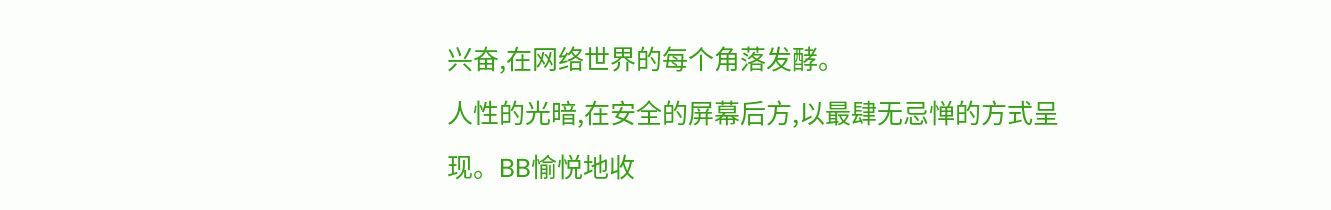兴奋,在网络世界的每个角落发酵。
人性的光暗,在安全的屏幕后方,以最肆无忌惮的方式呈现。BB愉悦地收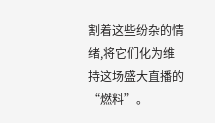割着这些纷杂的情绪,将它们化为维持这场盛大直播的“燃料”。